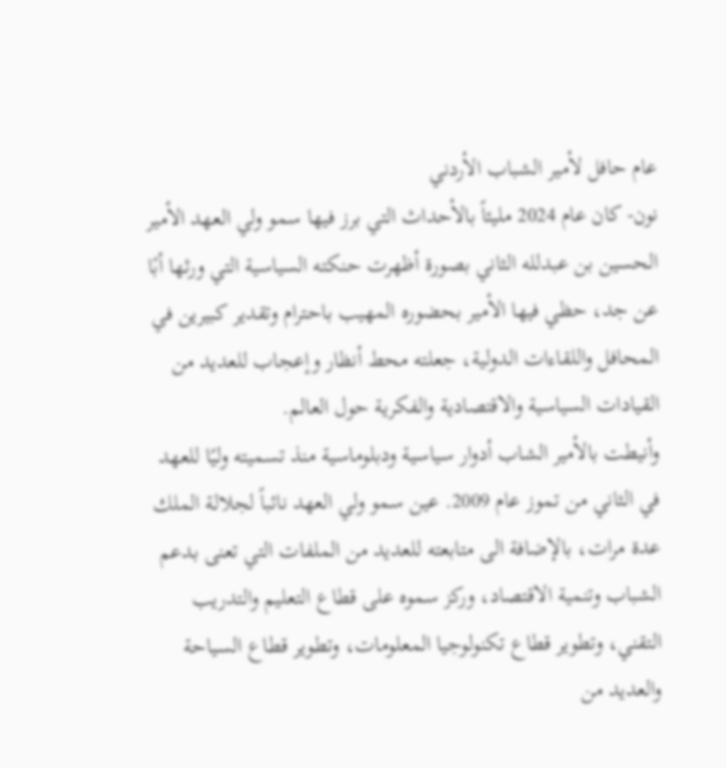عام حافل لأمير الشباب الأردني
نون- كان عام 2024 مليئاً بالأحداث التي برز فيها سمو ولي العهد الأمير الحسين بن عبدلله الثاني بصورة أظهرت حنكته السياسية التي ورثها أبًا عن جد، حظي فيها الأمير بحضوره المهيب باحترام وتقدير كبيرين في المحافل واللقاءات الدولية، جعلته محط أنظار وإعجاب للعديد من القيادات السياسية والاقتصادية والفكرية حول العالم.
وأنيطت بالأمير الشاب أدوار سياسية ودبلوماسية منذ تسميته وليًا للعهد في الثاني من تموز عام 2009. عين سمو ولي العهد نائباً لجلالة الملك عدة مرات، بالإضافة الى متابعته للعديد من الملفات التي تعنى بدعم الشباب وتنمية الاقتصاد، وركز سموه على قطاع التعليم والتدريب التقني، وتطوير قطاع تكنولوجيا المعلومات، وتطوير قطاع السياحة والعديد من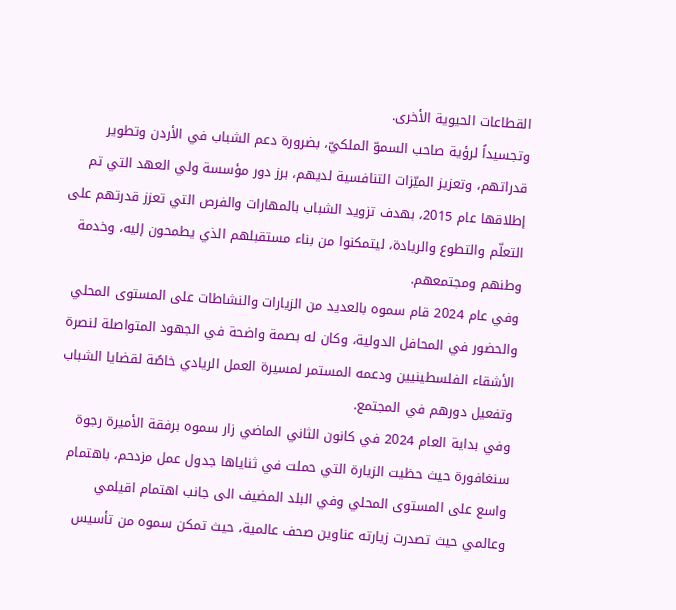القطاعات الحيوية الأخرى.
وتجسيداً لرؤية صاحب السموّ الملكيّ، بضرورة دعم الشباب في الأردن وتطوير قدراتهم، وتعزيز الميّزات التنافسية لديهم، برز دور مؤسسة ولي العهد التي تم إطلاقها عام 2015، بهدف تزويد الشباب بالمهارات والفرص التي تعزز قدرتهم على التعلّم والتطوع والريادة، ليتمكنوا من بناء مستقبلهم الذي يطمحون إليه، وخدمة وطنهم ومجتمعهم.
وفي عام 2024 قام سموه بالعديد من الزيارات والنشاطات على المستوى المحلي والحضور في المحافل الدولية، وكان له بصمة واضحة في الجهود المتواصلة لنصرة الأشقاء الفلسطينيين ودعمه المستمر لمسيرة العمل الريادي خاصًة لقضايا الشباب وتفعيل دورهم في المجتمع.
وفي بداية العام 2024 في كانون الثاني الماضي زار سموه برفقة الأميرة رجوة سنغافورة حيث حظيت الزيارة التي حملت في ثناياها جدول عمل مزدحم، باهتمام واسع على المستوى المحلي وفي البلد المضيف الى جانب اهتمام اقيلمي وعالمي حيث تصدرت زيارته عناوين صحف عالمية، حيث تمكن سموه من تأسيس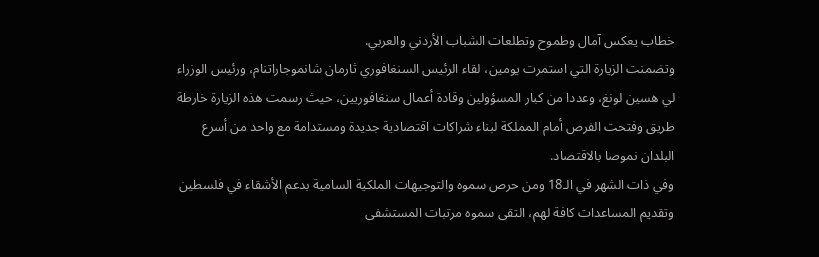خطاب يعكس آمال وطموح وتطلعات الشباب الأردني والعربي.
وتضمنت الزيارة التي استمرت يومين، لقاء الرئيس السنغافوري ثارمان شانموجاراتنام، ورئيس الوزراء لي هسين لونغ، وعددا من كبار المسؤولين وقادة أعمال سنغافوريين، حيث رسمت هذه الزيارة خارطة طريق وفتحت الفرص أمام المملكة لبناء شراكات اقتصادية جديدة ومستدامة مع واحد من أسرع البلدان نموصا بالاقتصاد.
وفي ذات الشهر في الـ18 ومن حرص سموه والتوجيهات الملكية السامية بدعم الأشقاء في فلسطين وتقديم المساعدات كافة لهم، التقى سموه مرتبات المستشفى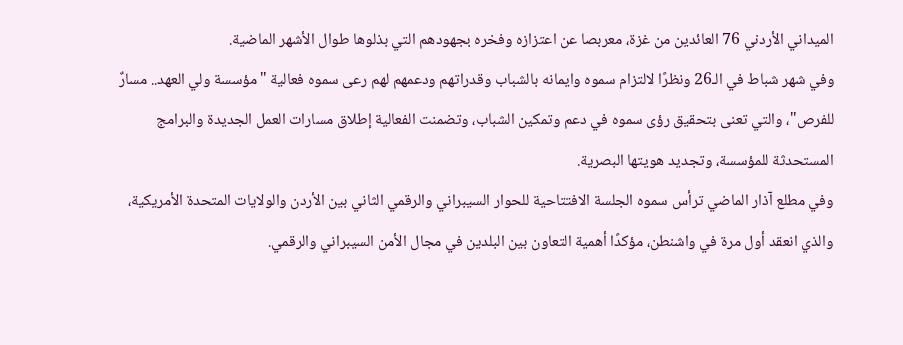الميداني الأردني 76 العائدين من غزة، معربصا عن اعتزازه وفخره بجهودهم التي بذلوها طوال الأشهر الماضية.
وفي شهر شباط في الـ26 ونظرًا لالتزام سموه وايمانه بالشباب وقدراتهم ودعمهم لهم رعى سموه فعالية "مؤسسة ولي العهد.. مسارٌ للفرص"، والتي تعنى بتحقيق رؤى سموه في دعم وتمكين الشباب، وتضمنت الفعالية إطلاق مسارات العمل الجديدة والبرامج المستحدثة للمؤسسة، وتجديد هويتها البصرية.
وفي مطلع آذار الماضي ترأس سموه الجلسة الافتتاحية للحوار السيبراني والرقمي الثاني بين الأردن والولايات المتحدة الأمريكية، والذي انعقد أول مرة في واشنطن، مؤكدًا أهمية التعاون بين البلدين في مجال الأمن السيبراني والرقمي.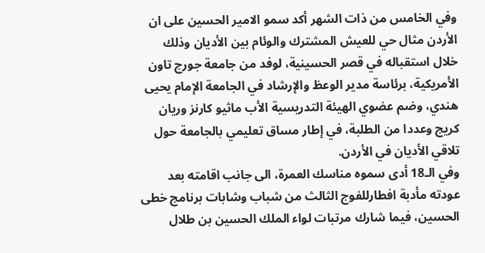وفي الخامس من ذات الشهر أكد سمو الامير الحسين على ان الأردن مثال حي للعيش المشترك والوئام بين الأديان وذلك خلال استقباله في قصر الحسينية، لوفد من جامعة جورج تاون الأمريكية، برئاسة مدير الوعظ والإرشاد في الجامعة الإمام يحيى هندي، وضم عضوي الهيئة التدريسية الأب ماثيو كارنز وريان كريج وعددا من الطلبة، في إطار مساق تعليمي بالجامعة حول تلاقي الأديان في الأردن.
وفي الـ18 أدى سموه مناسك العمرة، الى جانب اقامته بعد عودته مأدبة افطارللفوج الثالث من شباب وشابات برنامج خطى الحسين، فيما شارك مرتبات لواء الملك الحسين بن طلال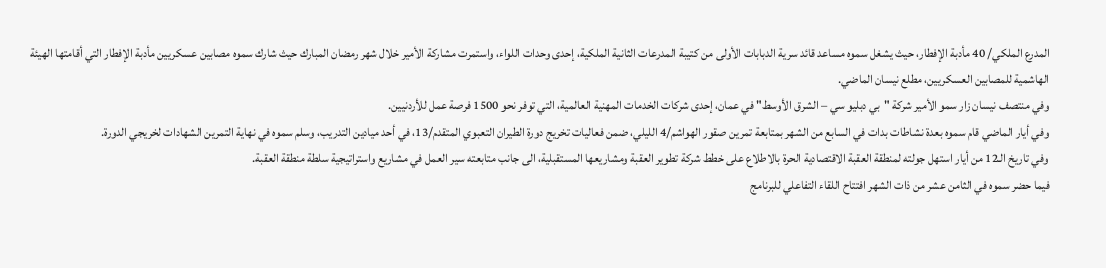المدرع الملكي/ 40 مأدبة الإفطار، حيث يشغل سموه مساعد قائد سرية الدبابات الأولى من كتيبة المدرعات الثانية الملكية، إحدى وحدات اللواء، واستمرت مشاركة الأمير خلال شهر رمضان المبارك حيث شارك سموه مصابين عسكريين مأدبة الإفطار التي أقامتها الهيئة الهاشمية للمصابين العسكريين، مطلع نيسان الماضي.
وفي منتصف نيسان زار سمو الأمير شركة "بي دبليو سي – الشرق الأوسط" في عمان، إحدى شركات الخدمات المهنية العالمية، التي توفر نحو 1500 فرصة عمل للأردنيين.
وفي أيار الماضي قام سموه بعدة نشاطات بدات في السابع من الشهر بمتابعة تمرين صقور الهواشم/4 الليلي، ضمن فعاليات تخريج دورة الطيران التعبوي المتقدم/13، في أحد ميادين التدريب، وسلم سموه في نهاية التمرين الشهادات لخريجي الدورة.
وفي تاريخ الـ12 من أيار استهل جولته لمنطقة العقبة الاقتصادية الحرة بالاطلاع على خطط شركة تطوير العقبة ومشاريعها المستقبلية، الى جانب متابعته سير العمل في مشاريع واستراتيجية سلطة منطقة العقبة.
فيما حضر سموه في الثامن عشر من ذات الشهر افتتاح اللقاء التفاعلي للبرنامج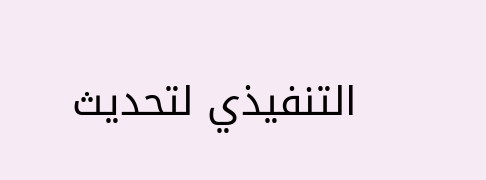التنفيذي لتحديث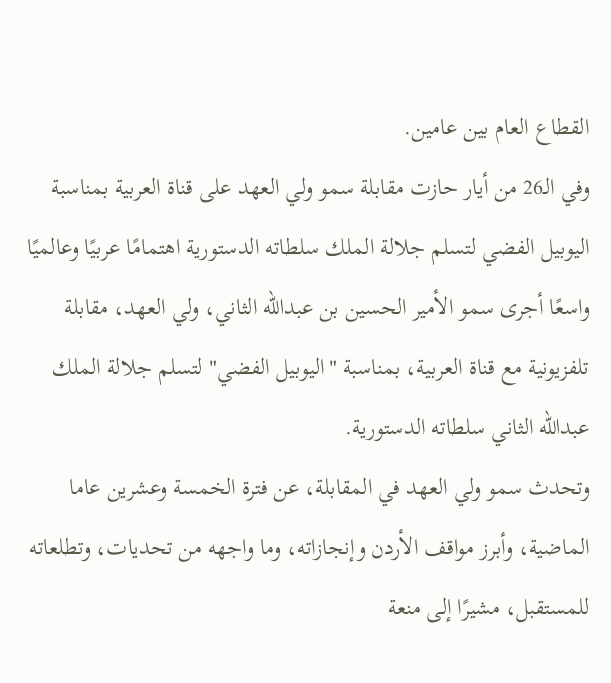القطاع العام بين عامين.
وفي الـ26 من أيار حازت مقابلة سمو ولي العهد على قناة العربية بمناسبة اليوبيل الفضي لتسلم جلالة الملك سلطاته الدستورية اهتمامًا عربيًا وعالميًا واسعًا أجرى سمو الأمير الحسين بن عبدالله الثاني، ولي العهد، مقابلة تلفزيونية مع قناة العربية، بمناسبة "اليوبيل الفضي" لتسلم جلالة الملك عبدالله الثاني سلطاته الدستورية.
وتحدث سمو ولي العهد في المقابلة، عن فترة الخمسة وعشرين عاما الماضية، وأبرز مواقف الأردن وإنجازاته، وما واجهه من تحديات، وتطلعاته للمستقبل، مشيرًا إلى منعة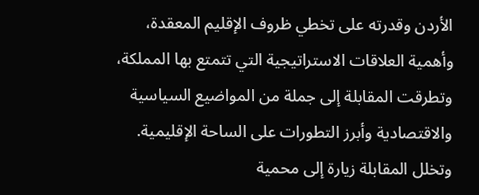الأردن وقدرته على تخطي ظروف الإقليم المعقدة، وأهمية العلاقات الاستراتيجية التي تتمتع بها المملكة، وتطرقت المقابلة إلى جملة من المواضيع السياسية والاقتصادية وأبرز التطورات على الساحة الإقليمية.
وتخلل المقابلة زيارة إلى محمية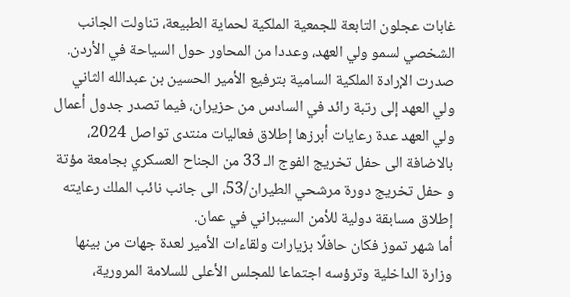غابات عجلون التابعة للجمعية الملكية لحماية الطبيعة، تناولت الجانب الشخصي لسمو ولي العهد، وعددا من المحاور حول السياحة في الأردن.
صدرت الإرادة الملكية السامية بترفيع الأمير الحسين بن عبدالله الثاني ولي العهد إلى رتبة رائد في السادس من حزيران، فيما تصدر جدول أعمال ولي العهد عدة رعايات أبرزها إطلاق فعاليات منتدى تواصل 2024، بالاضافة الى حفل تخريج الفوج الـ 33 من الجناح العسكري بجامعة مؤتة و حفل تخريج دورة مرشحي الطيران/53، الى جانب نائب الملك رعايته إطلاق مسابقة دولية للأمن السيبراني في عمان.
أما شهر تموز فكان حافلًا بزيارات ولقاءات الأمير لعدة جهات من بينها وزارة الداخلية وترؤسه اجتماعا للمجلس الأعلى للسلامة المرورية،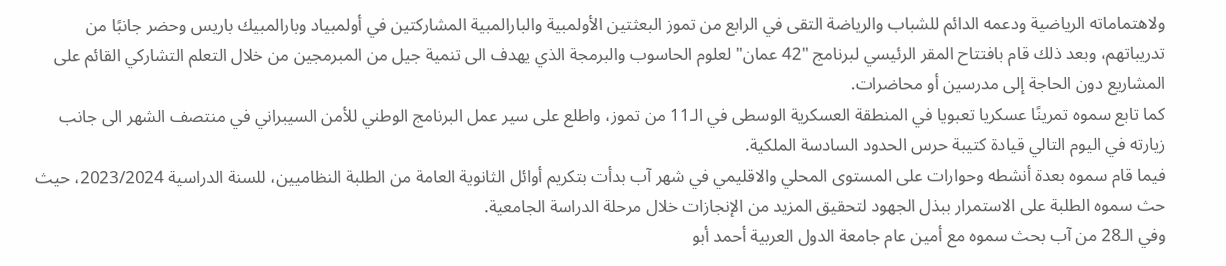ولاهتماماته الرياضية ودعمه الدائم للشباب والرياضة التقى في الرابع من تموز البعثتين الأولمبية والبارالمبية المشاركتين في أولمبياد وبارالمبيك باريس وحضر جانبًا من تدريباتهم، وبعد ذلك قام بافتتاح المقر الرئيسي لبرنامج "42 عمان" لعلوم الحاسوب والبرمجة الذي يهدف الى تنمية جيل من المبرمجين من خلال التعلم التشاركي القائم على المشاريع دون الحاجة إلى مدرسين أو محاضرات.
كما تابع سموه تمرينًا عسكريا تعبويا في المنطقة العسكرية الوسطى في الـ11 من تموز، واطلع على سير عمل البرنامج الوطني للأمن السيبراني في منتصف الشهر الى جانب زيارته في اليوم التالي قيادة كتيبة حرس الحدود السادسة الملكية.
فيما قام سموه بعدة أنشطه وحوارات على المستوى المحلي والاقليمي في شهر آب بدأت بتكريم أوائل الثانوية العامة من الطلبة النظاميين، للسنة الدراسية 2023/2024، حيث حث سموه الطلبة على الاستمرار ببذل الجهود لتحقيق المزيد من الإنجازات خلال مرحلة الدراسة الجامعية.
وفي الـ28 من آب بحث سموه مع أمين عام جامعة الدول العربية أحمد أبو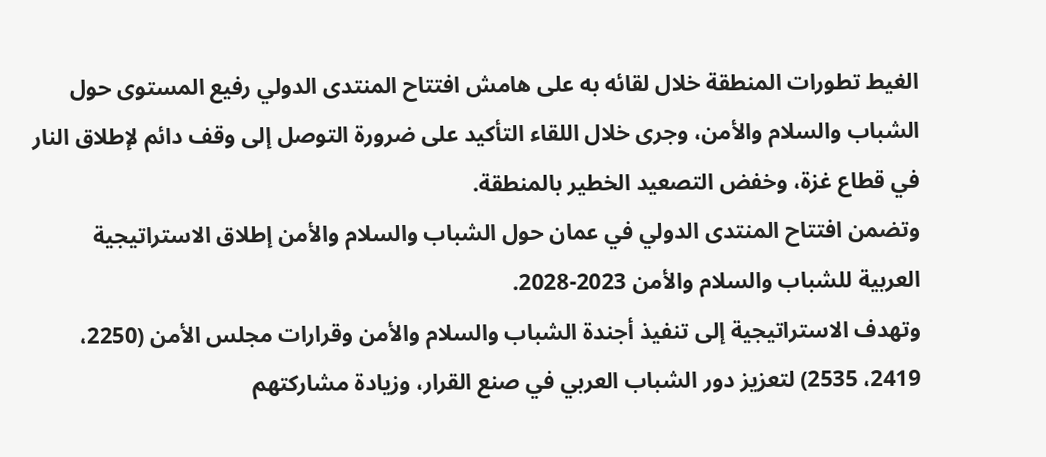الغيط تطورات المنطقة خلال لقائه به على هامش افتتاح المنتدى الدولي رفيع المستوى حول الشباب والسلام والأمن، وجرى خلال اللقاء التأكيد على ضرورة التوصل إلى وقف دائم لإطلاق النار في قطاع غزة، وخفض التصعيد الخطير بالمنطقة.
وتضمن افتتاح المنتدى الدولي في عمان حول الشباب والسلام والأمن إطلاق الاستراتيجية العربية للشباب والسلام والأمن 2023-2028.
وتهدف الاستراتيجية إلى تنفيذ أجندة الشباب والسلام والأمن وقرارات مجلس الأمن (2250، 2419، 2535) لتعزيز دور الشباب العربي في صنع القرار، وزيادة مشاركتهم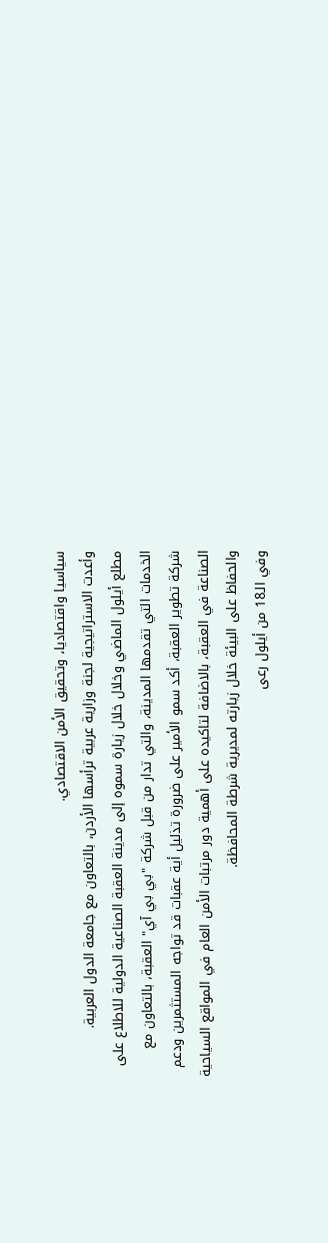سياسيا واقتصاديا، وتحقيق الأمن الاقتصادي.
وأعدت الاستراتيجية لجنة وزارية عربية ترأسها الأردن، بالتعاون مع جامعة الدول العربية.
مطلع أيلول الماضي وخلال خلال زيارة سموه إلى مدينة العقبة الصناعية الدولية للاطلاع على الخدمات التي تقدمها المدينة، والتي تدار من قبل شركة "بي بي آي" العقبة، بالتعاون مع شركة تطوير العقبة، أكد سمو الأمير على ضرورة تذليل أية عقبات قد تواجه المستثمرين ودعم الصناعة في العقبة، بالاضافة لتاكيده على أهمية دور مرتبات الأمن العام في المواقع السياحية والحفاظ على البيئة خلال زيارته لمديرية شرطة المحافظة.
وفي الـ18 من أيلول رعى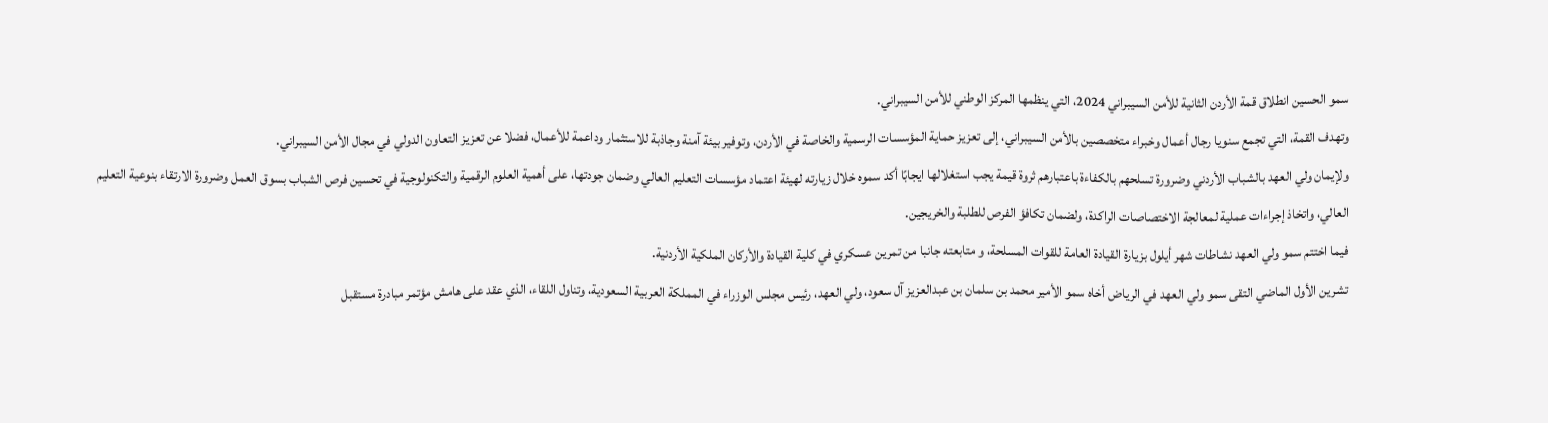سمو الحسين انطلاق قمة الأردن الثانية للأمن السيبراني 2024، التي ينظمها المركز الوطني للأمن السيبراني.
وتهدف القمة، التي تجمع سنويا رجال أعمال وخبراء متخصصين بالأمن السيبراني، إلى تعزيز حماية المؤسسات الرسمية والخاصة في الأردن، وتوفير بيئة آمنة وجاذبة للاستثمار وداعمة للأعمال، فضلا عن تعزيز التعاون الدولي في مجال الأمن السيبراني.
ولإيمان ولي العهد بالشباب الأردني وضرورة تسلحهم بالكفاءة باعتبارهم ثروة قيمة يجب استغلالها ايجابًا أكد سموه خلال زيارته لهيئة اعتماد مؤسسات التعليم العالي وضمان جودتها، على أهمية العلوم الرقمية والتكنولوجية في تحسين فرص الشباب بسوق العمل وضرورة الارتقاء بنوعية التعليم العالي، واتخاذ إجراءات عملية لمعالجة الاختصاصات الراكدة، ولضمان تكافؤ الفرص للطلبة والخريجين.
فيما اختتم سمو ولي العهد نشاطات شهر أيلول بزيارة القيادة العامة للقوات المسلحة، و متابعته جانبا من تمرين عسكري في كلية القيادة والأركان الملكية الأردنية.
تشرين الأول الماضي التقى سمو ولي العهد في الرياض أخاه سمو الأمير محمد بن سلمان بن عبدالعزيز آل سعود، ولي العهد، رئيس مجلس الوزراء في المملكة العربية السعودية، وتناول اللقاء، الذي عقد على هامش مؤتمر مبادرة مستقبل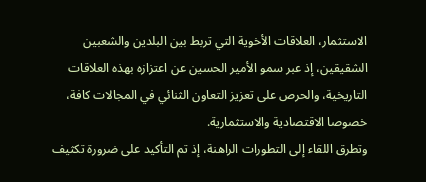الاستثمار، العلاقات الأخوية التي تربط بين البلدين والشعبين الشقيقين، إذ عبر سمو الأمير الحسين عن اعتزازه بهذه العلاقات التاريخية، والحرص على تعزيز التعاون الثنائي في المجالات كافة، خصوصا الاقتصادية والاستثمارية.
وتطرق اللقاء إلى التطورات الراهنة، إذ تم التأكيد على ضرورة تكثيف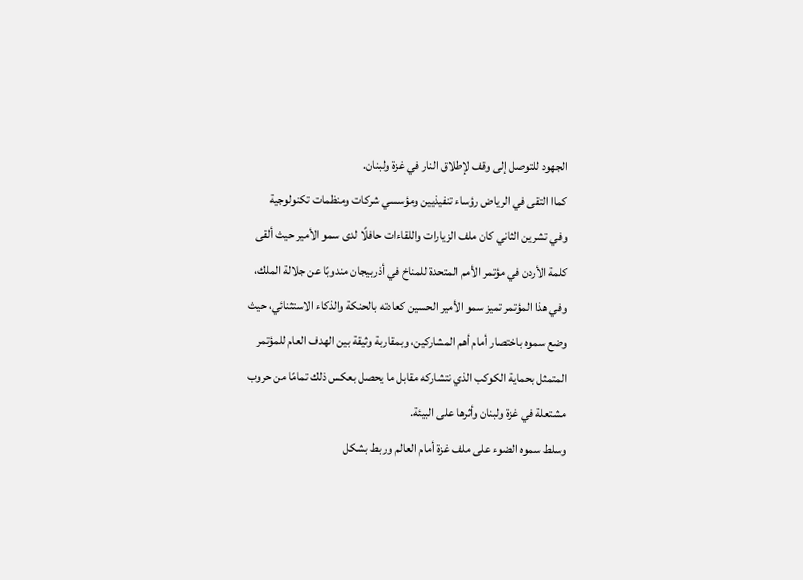الجهود للتوصل إلى وقف لإطلاق النار في غزة ولبنان.
كماا التقى في الرياض رؤساء تنفيذيين ومؤسسي شركات ومنظمات تكنولوجية
وفي تشرين الثاني كان ملف الزيارات واللقاءات حافلًا لدى سمو الأمير حيث ألقى كلمة الأردن في مؤتمر الأمم المتحدة للمناخ في أذربيجان مندوبًا عن جلالة الملك، وفي هذا المؤتمر تميز سمو الأمير الحسين كعادته بالحنكة والذكاء الاستثنائي، حيث وضع سموه باختصار أمام أهم المشاركين، وبمقاربة وثيقة بين الهدف العام للمؤتمر المتمثل بحماية الكوكب الذي نتشاركه مقابل ما يحصل بعكس ذلك تمامًا من حروب مشتعلة في غزة ولبنان وأثرها على البيئة.
وسلط سموه الضوء على ملف غزة أمام العالم وربط بشكل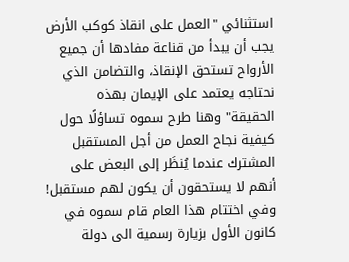استثنائي "العمل على انقاذ كوكب الأرض يجب أن يبدأ من قناعة مفادها أن جميع الأرواح تستحق الإنقاذ، والتضامن الذي نحتاجه يعتمد على الإيمان بهذه الحقيقة" وهنا طرح سموه تساؤلًا حول كيفية نجاح العمل من أجل المستقبل المشترك عندما يُنظَر إلى البعض على أنهم لا يستحقون أن يكون لهم مستقبل!
وفي اختتام هذا العام قام سموه في كانون الأول بزيارة رسمية الى دولة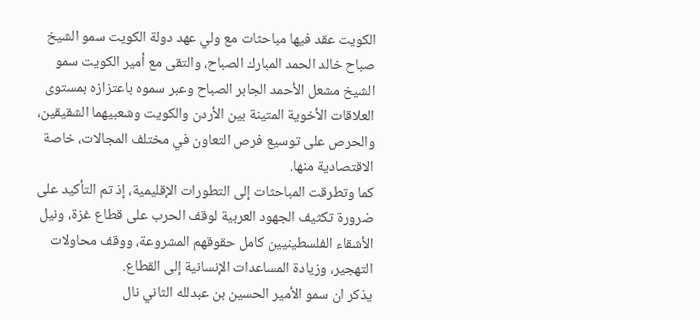الكويت عقد فيها مباحثات مع ولي عهد دولة الكويت سمو الشيخ صباح خالد الحمد المبارك الصباح، والتقى مع أمير الكويت سمو الشيخ مشعل الأحمد الجابر الصباح وعبر سموه باعتزازه بمستوى العلاقات الأخوية المتينة بين الأردن والكويت وشعبيهما الشقيقين، والحرص على توسيع فرص التعاون في مختلف المجالات، خاصة الاقتصادية منها.
كما وتطرقت المباحثات إلى التطورات الإقليمية، إذ تم التأكيد على ضرورة تكثيف الجهود العربية لوقف الحرب على قطاع غزة، ونيل الأشقاء الفلسطينيين كامل حقوقهم المشروعة، ووقف محاولات التهجير، وزيادة المساعدات الإنسانية إلى القطاع.
يذكر ان سمو الأمير الحسين بن عبدلله الثاني نال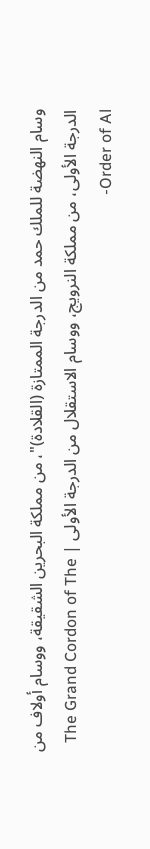وسام النهضة للملك حمد من الدرجة الممتازة (القلادة)"، من مملكة البحرين الشقيقة، ووسام أولاف من الدرجة الأولى، من مملكة النرويج، ووسام الاستقلال من الدرجة الأولى | The Grand Cordon of The Order of Al-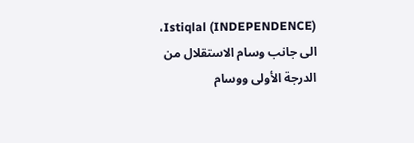Istiqlal (INDEPENDENCE)، الى جانب وسام الاستقلال من الدرجة الأولى ووسام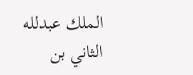الملك عبدلله الثاني بن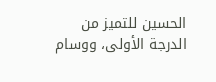الحسين للتميز من الدرجة الأولى، ووسام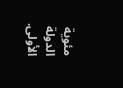مئوية الدولة الأولى.